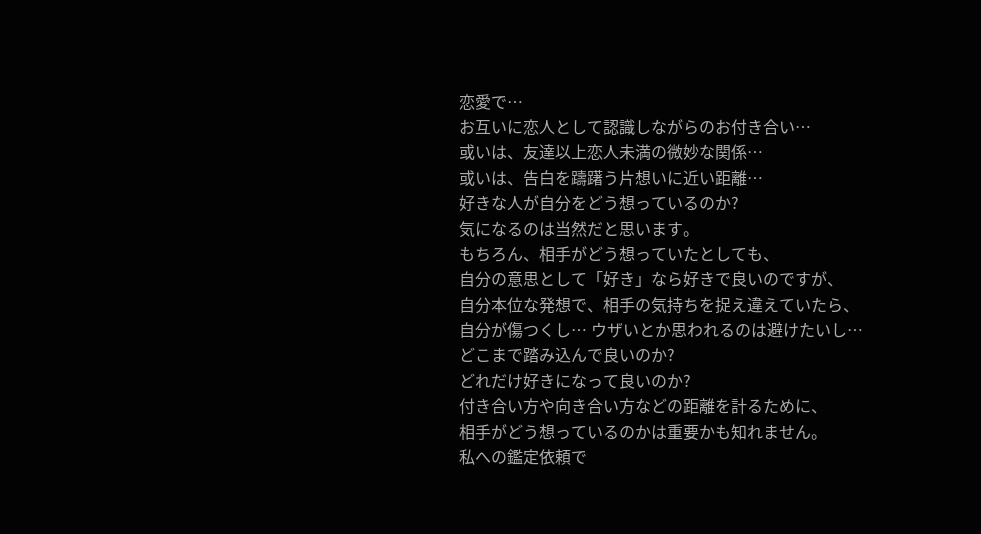恋愛で…
お互いに恋人として認識しながらのお付き合い…
或いは、友達以上恋人未満の微妙な関係…
或いは、告白を躊躇う片想いに近い距離…
好きな人が自分をどう想っているのか?
気になるのは当然だと思います。
もちろん、相手がどう想っていたとしても、
自分の意思として「好き」なら好きで良いのですが、
自分本位な発想で、相手の気持ちを捉え違えていたら、
自分が傷つくし… ウザいとか思われるのは避けたいし…
どこまで踏み込んで良いのか?
どれだけ好きになって良いのか?
付き合い方や向き合い方などの距離を計るために、
相手がどう想っているのかは重要かも知れません。
私への鑑定依頼で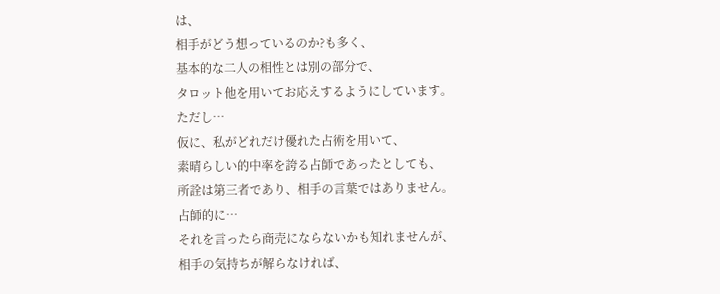は、
相手がどう想っているのか?も多く、
基本的な二人の相性とは別の部分で、
タロット他を用いてお応えするようにしています。
ただし…
仮に、私がどれだけ優れた占術を用いて、
素晴らしい的中率を誇る占師であったとしても、
所詮は第三者であり、相手の言葉ではありません。
占師的に…
それを言ったら商売にならないかも知れませんが、
相手の気持ちが解らなければ、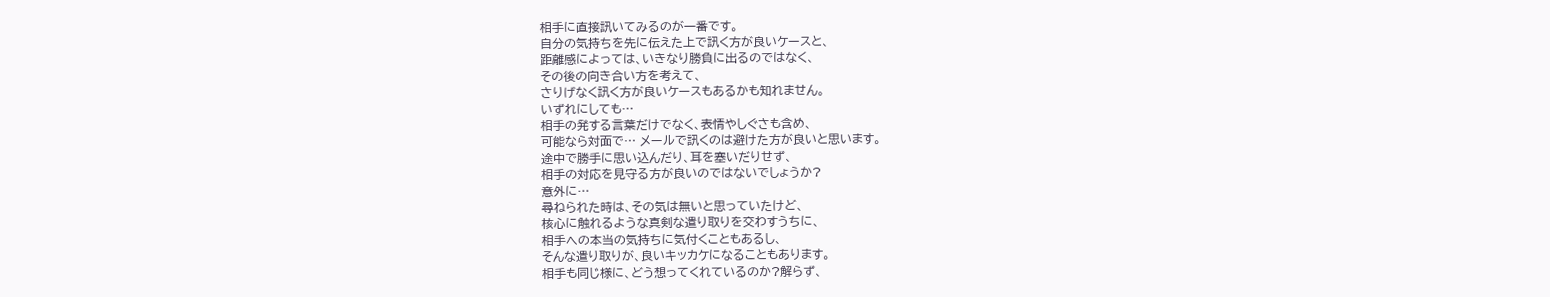相手に直接訊いてみるのが一番です。
自分の気持ちを先に伝えた上で訊く方が良いケースと、
距離感によっては、いきなり勝負に出るのではなく、
その後の向き合い方を考えて、
さりげなく訊く方が良いケースもあるかも知れません。
いずれにしても…
相手の発する言葉だけでなく、表情やしぐさも含め、
可能なら対面で… メールで訊くのは避けた方が良いと思います。
途中で勝手に思い込んだり、耳を塞いだりせず、
相手の対応を見守る方が良いのではないでしょうか?
意外に…
尋ねられた時は、その気は無いと思っていたけど、
核心に触れるような真剣な遣り取りを交わすうちに、
相手への本当の気持ちに気付くこともあるし、
そんな遣り取りが、良いキッカケになることもあります。
相手も同じ様に、どう想ってくれているのか?解らず、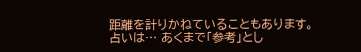距離を計りかねていることもあります。
占いは… あくまで「参考」とし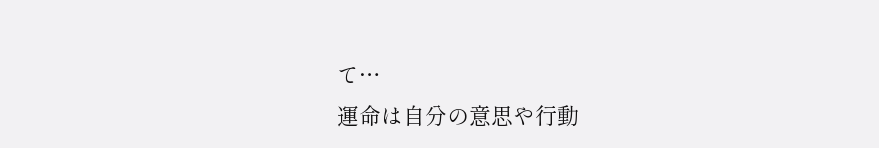て…
運命は自分の意思や行動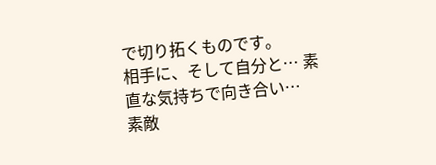で切り拓くものです。
相手に、そして自分と… 素直な気持ちで向き合い…
素敵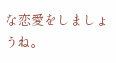な恋愛をしましょうね。